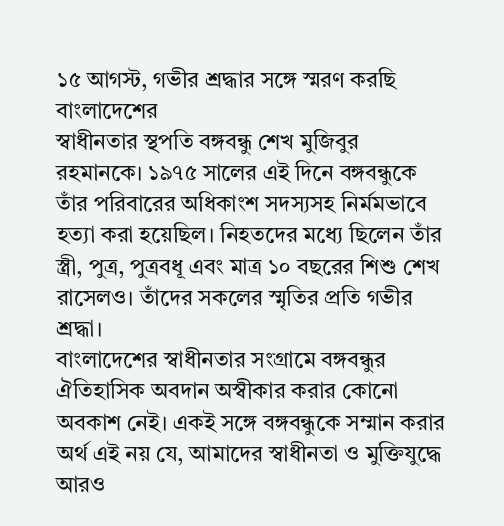১৫ আগস্ট, গভীর শ্রদ্ধার সঙ্গে স্মরণ করছি বাংলাদেশের
স্বাধীনতার স্থপতি বঙ্গবন্ধু শেখ মুজিবুর রহমানকে। ১৯৭৫ সালের এই দিনে বঙ্গবন্ধুকে তাঁর পরিবারের অধিকাংশ সদস্যসহ নির্মমভাবে হত্যা করা হয়েছিল। নিহতদের মধ্যে ছিলেন তাঁর স্ত্রী, পুত্র, পুত্রবধূ এবং মাত্র ১০ বছরের শিশু শেখ রাসেলও। তাঁদের সকলের স্মৃতির প্রতি গভীর শ্রদ্ধা।
বাংলাদেশের স্বাধীনতার সংগ্রামে বঙ্গবন্ধুর ঐতিহাসিক অবদান অস্বীকার করার কোনো অবকাশ নেই। একই সঙ্গে বঙ্গবন্ধুকে সম্মান করার অর্থ এই নয় যে, আমাদের স্বাধীনতা ও মুক্তিযুদ্ধে আরও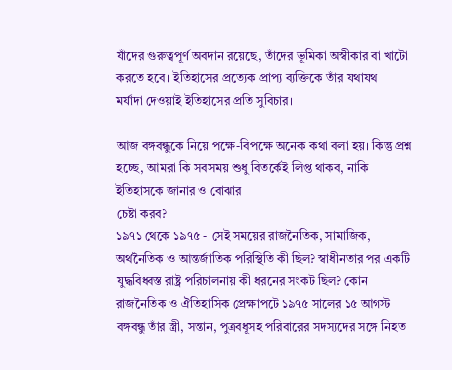যাঁদের গুরুত্বপূর্ণ অবদান রয়েছে, তাঁদের ভূমিকা অস্বীকার বা খাটো করতে হবে। ইতিহাসের প্রত্যেক প্রাপ্য ব্যক্তিকে তাঁর যথাযথ
মর্যাদা দেওয়াই ইতিহাসের প্রতি সুবিচার।

আজ বঙ্গবন্ধুকে নিয়ে পক্ষে-বিপক্ষে অনেক কথা বলা হয়। কিন্তু প্রশ্ন হচ্ছে, আমরা কি সবসময় শুধু বিতর্কেই লিপ্ত থাকব, নাকি ইতিহাসকে জানার ও বোঝার
চেষ্টা করব?
১৯৭১ থেকে ১৯৭৫ - সেই সময়ের রাজনৈতিক, সামাজিক, অর্থনৈতিক ও আন্তর্জাতিক পরিস্থিতি কী ছিল? স্বাধীনতার পর একটি যুদ্ধবিধ্বস্ত রাষ্ট্র পরিচালনায় কী ধরনের সংকট ছিল? কোন রাজনৈতিক ও ঐতিহাসিক প্রেক্ষাপটে ১৯৭৫ সালের ১৫ আগস্ট বঙ্গবন্ধু তাঁর স্ত্রী, সন্তান, পুত্রবধূসহ পরিবারের সদস্যদের সঙ্গে নিহত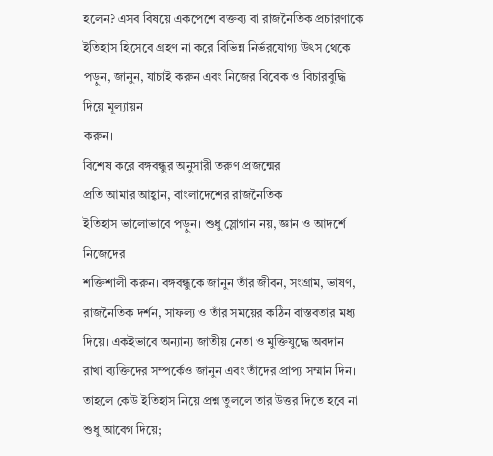হলেন? এসব বিষয়ে একপেশে বক্তব্য বা রাজনৈতিক প্রচারণাকে ইতিহাস হিসেবে গ্রহণ না করে বিভিন্ন নির্ভরযোগ্য উৎস থেকে পড়ুন, জানুন, যাচাই করুন এবং নিজের বিবেক ও বিচারবুদ্ধি দিয়ে মূল্যায়ন
করুন।
বিশেষ করে বঙ্গবন্ধুর অনুসারী তরুণ প্রজন্মের
প্রতি আমার আহ্বান, বাংলাদেশের রাজনৈতিক
ইতিহাস ভালোভাবে পড়ুন। শুধু স্লোগান নয়, জ্ঞান ও আদর্শে নিজেদের
শক্তিশালী করুন। বঙ্গবন্ধুকে জানুন তাঁর জীবন, সংগ্রাম, ভাষণ,
রাজনৈতিক দর্শন, সাফল্য ও তাঁর সময়ের কঠিন বাস্তবতার মধ্য দিয়ে। একইভাবে অন্যান্য জাতীয় নেতা ও মুক্তিযুদ্ধে অবদান রাখা ব্যক্তিদের সম্পর্কেও জানুন এবং তাঁদের প্রাপ্য সম্মান দিন।
তাহলে কেউ ইতিহাস নিয়ে প্রশ্ন তুললে তার উত্তর দিতে হবে না শুধু আবেগ দিয়ে;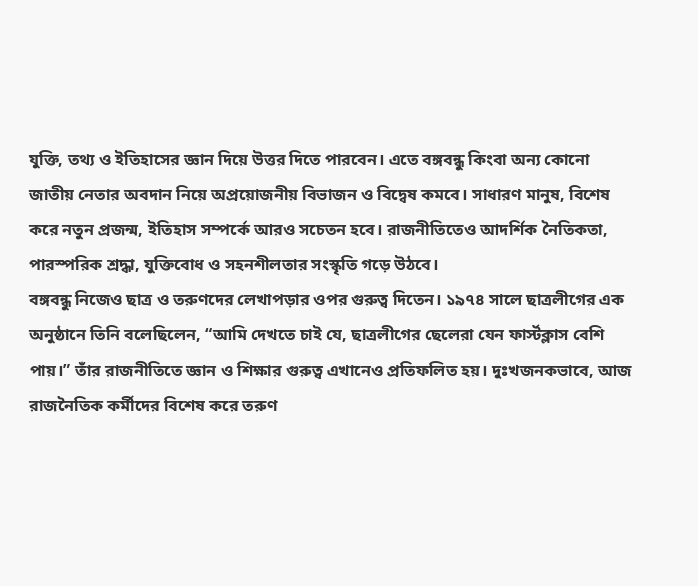যুক্তি, তথ্য ও ইতিহাসের জ্ঞান দিয়ে উত্তর দিতে পারবেন। এতে বঙ্গবন্ধু কিংবা অন্য কোনো জাতীয় নেতার অবদান নিয়ে অপ্রয়োজনীয় বিভাজন ও বিদ্বেষ কমবে। সাধারণ মানুষ, বিশেষ করে নতুন প্রজন্ম, ইতিহাস সম্পর্কে আরও সচেতন হবে। রাজনীতিতেও আদর্শিক নৈতিকতা, পারস্পরিক শ্রদ্ধা, যুক্তিবোধ ও সহনশীলতার সংস্কৃতি গড়ে উঠবে।
বঙ্গবন্ধু নিজেও ছাত্র ও তরুণদের লেখাপড়ার ওপর গুরুত্ব দিতেন। ১৯৭৪ সালে ছাত্রলীগের এক অনুষ্ঠানে তিনি বলেছিলেন, “আমি দেখতে চাই যে, ছাত্রলীগের ছেলেরা যেন ফার্স্টক্লাস বেশি পায়।” তাঁর রাজনীতিতে জ্ঞান ও শিক্ষার গুরুত্ব এখানেও প্রতিফলিত হয়। দুঃখজনকভাবে, আজ রাজনৈতিক কর্মীদের বিশেষ করে তরুণ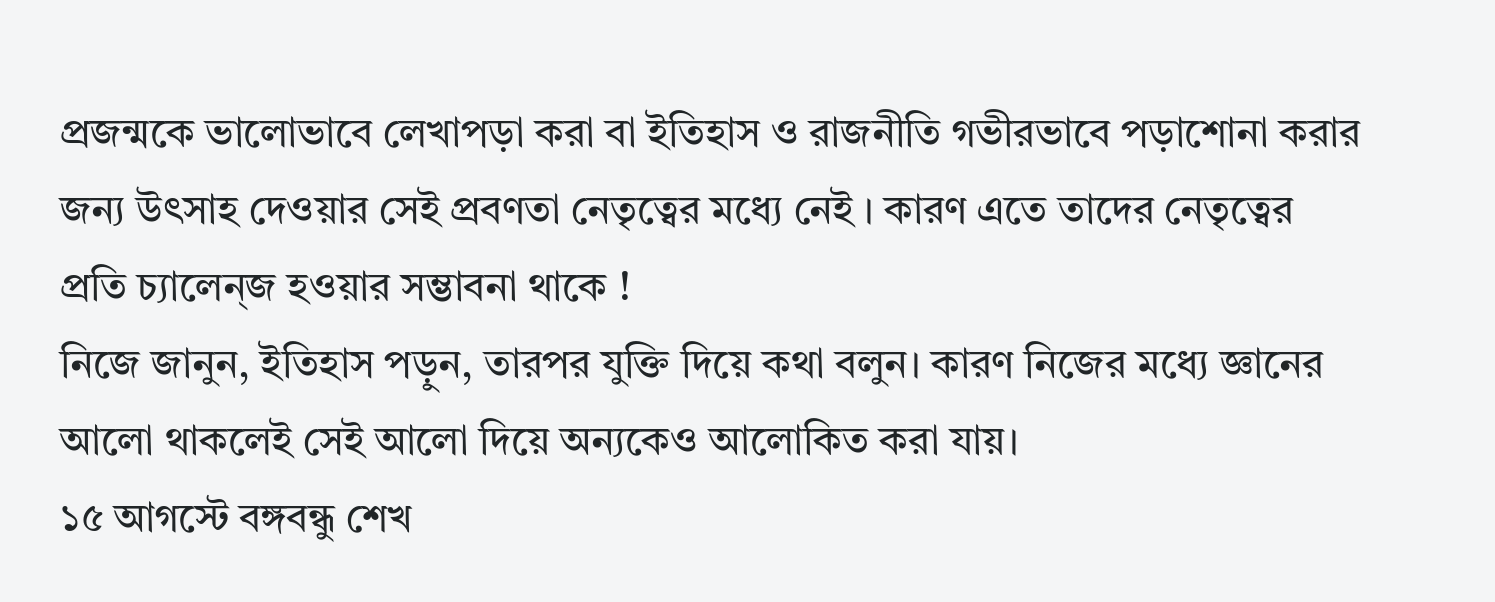প্রজন্মকে ভালোভাবে লেখাপড়া করা বা ইতিহাস ও রাজনীতি গভীরভাবে পড়াশোনা করার জন্য উৎসাহ দেওয়ার সেই প্রবণতা নেতৃত্বের মধ্যে নেই । কারণ এতে তাদের নেতৃত্বের প্রতি চ্যালেন্জ হওয়ার সম্ভাবনা থাকে !
নিজে জানুন, ইতিহাস পড়ুন, তারপর যুক্তি দিয়ে কথা বলুন। কারণ নিজের মধ্যে জ্ঞানের আলো থাকলেই সেই আলো দিয়ে অন্যকেও আলোকিত করা যায়।
১৫ আগস্টে বঙ্গবন্ধু শেখ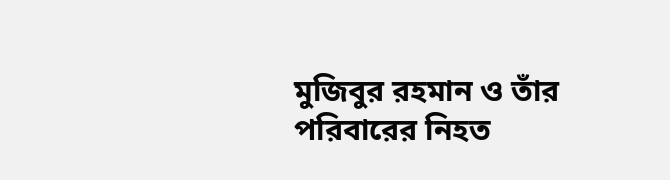মুজিবুর রহমান ও তাঁর পরিবারের নিহত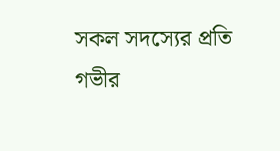সকল সদস্যের প্রতি গভীর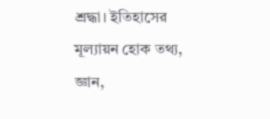শ্রদ্ধা। ইতিহাসের মূল্যায়ন হোক তথ্য, জ্ঞান,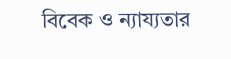বিবেক ও ন্যায্যতার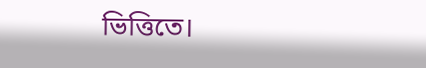ভিত্তিতে।